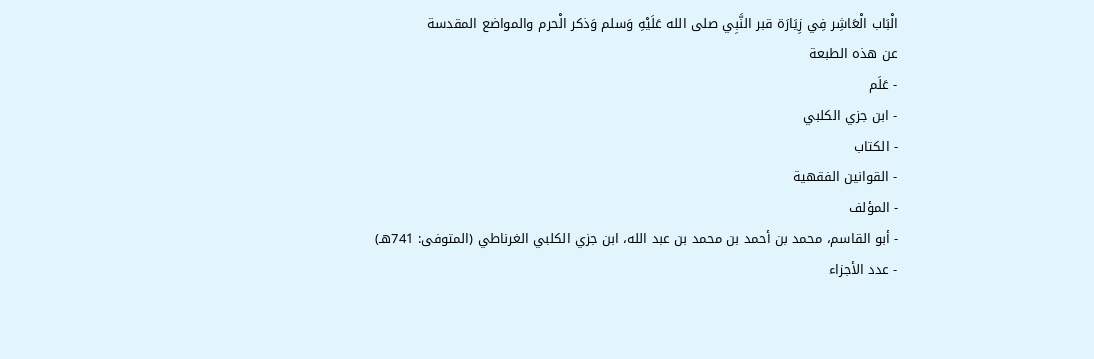الْبَاب الْعَاشِر فِي زِيَارَة قبر النَّبِي صلى الله عَلَيْهِ وَسلم وَذكر الْحرم والمواضع المقدسة
عن هذه الطبعة
- عَلَم
- ابن جزي الكلبي
- الكتاب
- القوانين الفقهية
- المؤلف
- أبو القاسم، محمد بن أحمد بن محمد بن عبد الله، ابن جزي الكلبي الغرناطي (المتوفى: 741هـ)
- عدد الأجزاء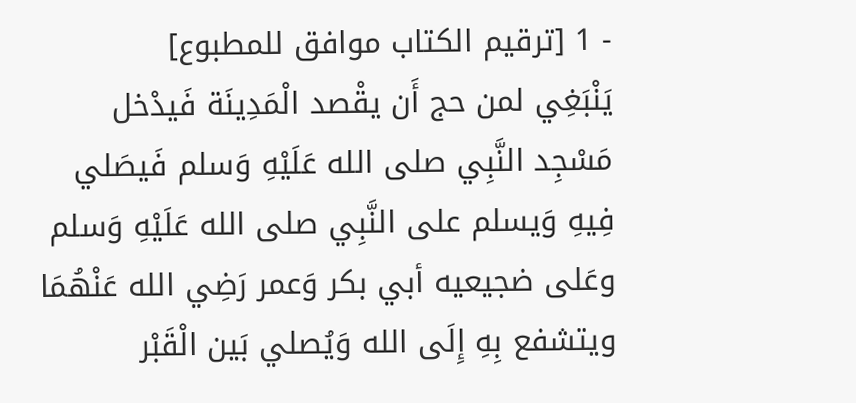- 1 [ترقيم الكتاب موافق للمطبوع]
يَنْبَغِي لمن حج أَن يقْصد الْمَدِينَة فَيدْخل مَسْجِد النَّبِي صلى الله عَلَيْهِ وَسلم فَيصَلي فِيهِ وَيسلم على النَّبِي صلى الله عَلَيْهِ وَسلم وعَلى ضجيعيه أبي بكر وَعمر رَضِي الله عَنْهُمَا ويتشفع بِهِ إِلَى الله وَيُصلي بَين الْقَبْر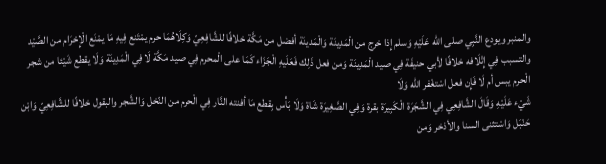والمنبر ويودع النَّبِي صلى الله عَلَيْهِ وَسلم إِذا خرج من الْمَدِينَة وَالْمَدينَة أفضل من مَكَّة خلافًا للشَّافِعِيّ وَكِلَاهُمَا حرم يمْتَنع فِيهِ مَا يمْنَع الْإِحْرَام من الصَّيْد والتسبب فِي إِتْلَافه خلافًا لأبي حنيفَة فِي صيد الْمَدِينَة وَمن فعل ذَلِك فَعَلَيهِ الْجَزَاء كَمَا على الْمحرم فِي صيد مَكَّة لَا فِي الْمَدِينَة وَلَا يقطع شَيْئا من شجر الْحرم يبس أم لَا فَإِن فعل اسْتغْفر الله وَلَا
شَيْء عَلَيْهِ وَقَالَ الشَّافِعِي فِي الشَّجَرَة الْكَبِيرَة بقرة وَفِي الصَّغِيرَة شَاة وَلَا بَأْس بِقطع مَا أفنته النَّار فِي الْحرم من النّخل وَالشَّجر والبقول خلافًا للشَّافِعِيّ وَابْن حَنْبَل وَاسْتثنى السنا والأذخر وَمن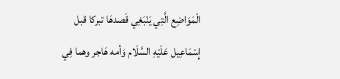الْمَوَاضِع الَّتِي يَنْبَغِي قَصدهَا تبركا قبل إِسْمَاعِيل عَلَيْهِ السَّلَام وَأمه هَاجر وهما فِي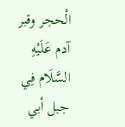الْحجر وقبر آدم عَلَيْهِ السَّلَام فِي جبل أبي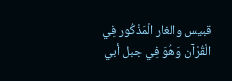قبيس والغار الْمَذْكُور فِي الْقُرْآن وَهُوَ فِي جبل أبي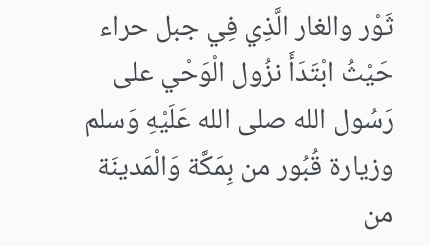ثَوْر والغار الَّذِي فِي جبل حراء حَيْثُ ابْتَدَأَ نزُول الْوَحْي على رَسُول الله صلى الله عَلَيْهِ وَسلم وزيارة قُبُور من بِمَكَّة وَالْمَدينَة من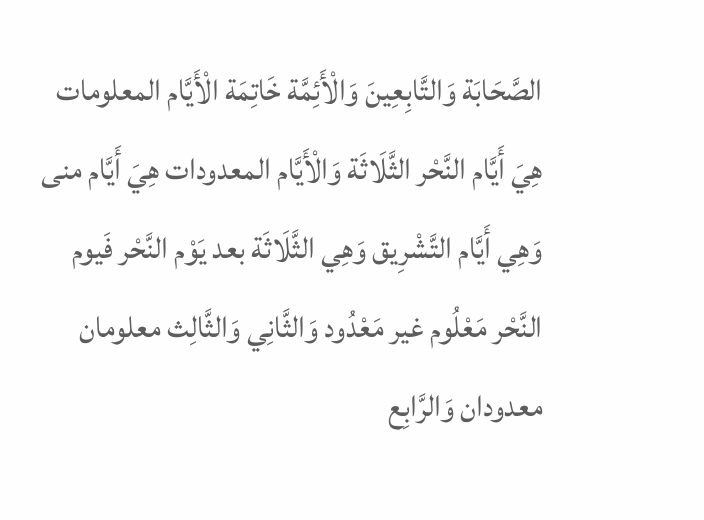الصَّحَابَة وَالتَّابِعِينَ وَالْأَئِمَّة خَاتِمَة الْأَيَّام المعلومات هِيَ أَيَّام النَّحْر الثَّلَاثَة وَالْأَيَّام المعدودات هِيَ أَيَّام منى وَهِي أَيَّام التَّشْرِيق وَهِي الثَّلَاثَة بعد يَوْم النَّحْر فَيوم النَّحْر مَعْلُوم غير مَعْدُود وَالثَّانِي وَالثَّالِث معلومان معدودان وَالرَّابِع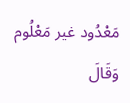مَعْدُود غير مَعْلُوم وَقَالَ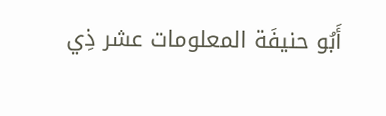أَبُو حنيفَة المعلومات عشر ذِي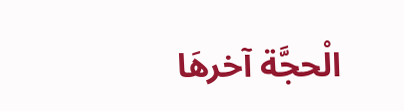الْحجَّة آخرهَا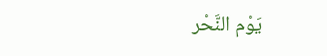يَوْم النَّحْر